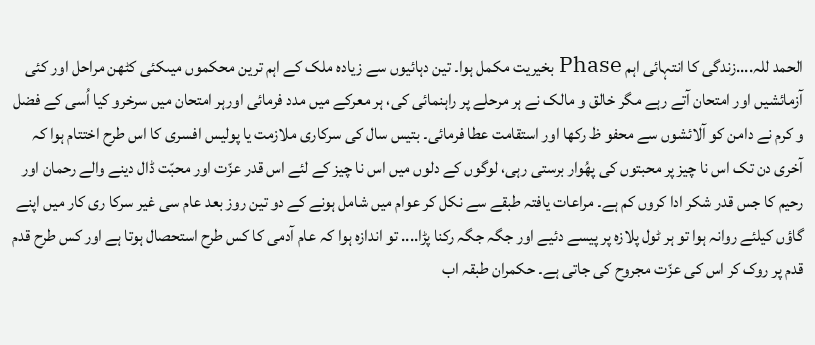الحمد للہ....زندگی کا انتہائی اہم Phase بخیریت مکمل ہوا۔ تین دہائیوں سے زیادہ ملک کے اہم ترین محکموں میںکئی کٹھن مراحل اور کئی آزمائشیں اور امتحان آتے رہے مگر خالق و مالک نے ہر مرحلے پر راہنمائی کی، ہر معرکے میں مدد فرمائی اورہر امتحان میں سرخرو کیا اُسی کے فضل و کرم نے دامن کو آلائشوں سے محفو ظ رکھا اور استقامت عطا فرمائی۔ بتیس سال کی سرکاری ملازمت یا پولیس افسری کا اس طرح اختتام ہوا کہ آخری دن تک اس نا چیز پر محبتوں کی پھُوار برستی رہی، لوگوں کے دلوں میں اس نا چیز کے لئے اس قدر عزّت اور محبّت ڈال دینے والے رحمان اور رحیم کا جس قدر شکر ادا کروں کم ہے۔ مراعات یافتہ طبقے سے نکل کر عوام میں شامل ہونے کے دو تین روز بعد عام سی غیر سرکا ری کار میں اپنے گاؤں کیلئے روانہ ہوا تو ہر ٹول پلازہ پر پیسے دئیے اور جگہ جگہ رکنا پڑا.... تو اندازہ ہوا کہ عام آدمی کا کس طرح استحصال ہوتا ہے اور کس طرح قدم قدم پر روک کر اس کی عزّت مجروح کی جاتی ہے۔ حکمران طبقہ اب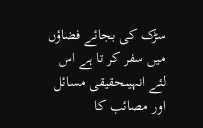سڑک کی بجائے فضاؤں میں سفر کر تا ہے اس لئے انہیںحقیقی مسائل اور مصائب کا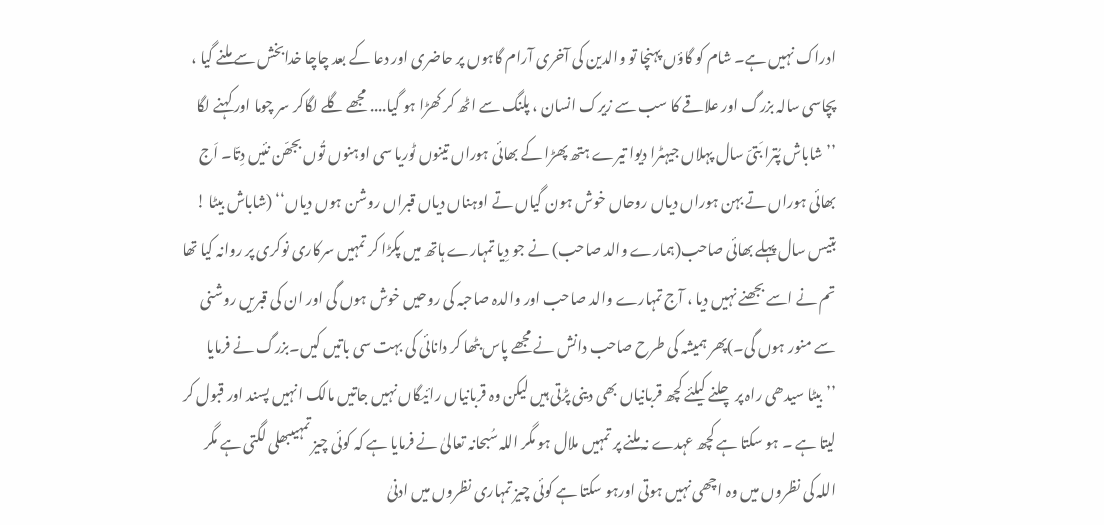ادراک نہیں ہے۔ شام کو گاؤں پہنچا تو والدین کی آخری آرام گاہوں پر حاضری اور دعا کے بعد چاچا خدابخش سے ملنے گیا ، پچاسی سالہ بزرگ اور علاقے کا سب سے زیرک انسان ، پلنگ سے اٹھ کر کھڑا ہو گیا.... مجھے گلے لگاکر سر چوما اور کہنے لگا ’’شاباش پُترا بَتیّ سال پہلاں جیہٹرا دیوا تیرے ہتھ پھڑا کے بھائی ہوراں تینوں ٹوریا سی اوہنوں تُوں بجھّن نئیں دِتّا۔ اَج بھائی ہوراں تے بہن ہوراں دیاں روحاں خوش ہون گیاں تے اوہناں دیاں قبراں روشن ہوں دیاں‘‘ (شاباش بیٹا ! بتیس سال پہلے بھائی صاحب(ہمارے والد صاحب) نے جو دِیا تمہارے ہاتھ میں پکڑا کر تمہیں سرکاری نوکری پر روانہ کیا تھا تم نے اسے بجھنے نہیں دیا ، آج تمہارے والد صاحب اور والدہ صاحبہ کی روحیں خوش ہوں گی اور ان کی قبریں روشنی سے منور ہوں گی۔)پھر ہمیشہ کی طرح صاحب دانش نے مجھے پاس بٹھا کر دانائی کی بہت سی باتیں کیں۔بزرگ نے فرمایا ’’بیٹا سیدھی راہ پر چلنے کیلئے کچھ قربانیاں بھی دینی پڑتی ہیں لیکن وہ قربانیاں رائیگاں نہیں جاتیں مالک انہیں پسند اور قبول کر لیتا ہے ۔ ہو سکتا ہے کچھ عہدے نہ ملنے پر تمہیں ملال ہو مگر اللہ سُبحانہ تعالیٰ نے فرمایا ہے کہ کوئی چیز تمہیںبھلی لگتی ہے مگر اللہ کی نظروں میں وہ اچھی نہیں ہوتی اورہو سکتا ہے کوئی چیز تمہاری نظروں میں ادنیٰ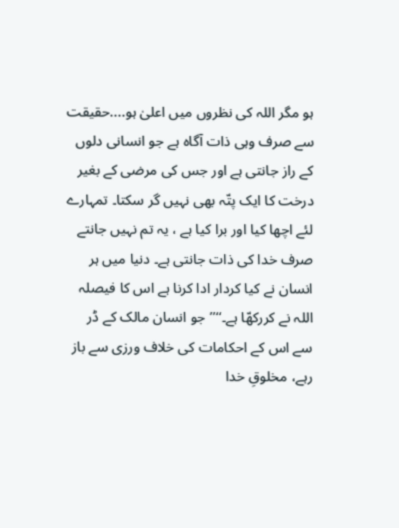ہو مگر اللہ کی نظروں میں اعلیٰ ہو....حقیقت سے صرف وہی ذات آگاہ ہے جو انسانی دلوں کے راز جانتی ہے اور جس کی مرضی کے بغیر درخت کا ایک پتّہ بھی نہیں گر سکتا۔ تمہارے لئے اچھا کیا اور برا کیا ہے ، یہ تم نہیں جانتے صرف خدا کی ذات جانتی ہے۔ دنیا میں ہر انسان نے کیا کردار ادا کرنا ہے اس کا فیصلہ اللہ نے کررکھّا ہے۔‘‘’’جو انسان مالک کے ڈر سے اس کے احکامات کی خلاف ورزی سے باز رہے، مخلوقِ خدا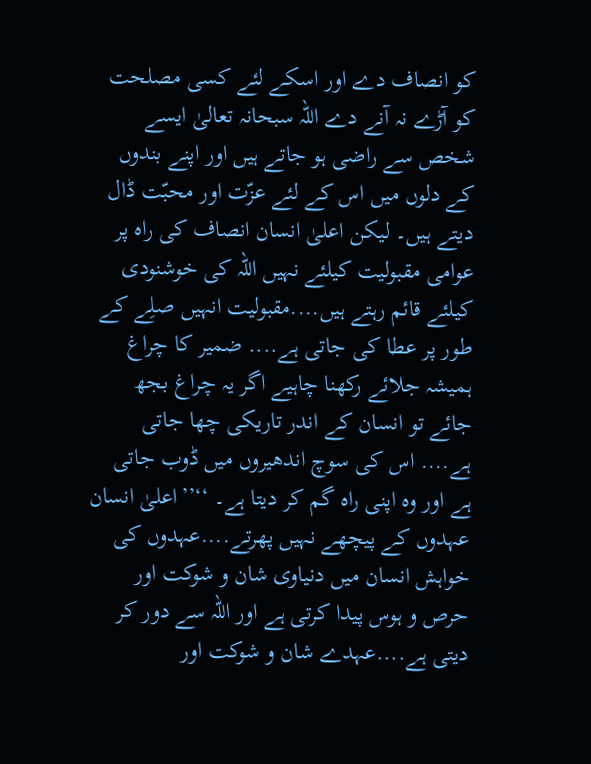کو انصاف دے اور اسکے لئے کسی مصلحت کو آڑے نہ آنے دے اللہ سبحانہ تعالیٰ ایسے شخص سے راضی ہو جاتے ہیں اور اپنے بندوں کے دلوں میں اس کے لئے عزّت اور محبّت ڈال دیتے ہیں۔ لیکن اعلیٰ انسان انصاف کی راہ پر عوامی مقبولیت کیلئے نہیں اللہ کی خوشنودی کیلئے قائم رہتے ہیں....مقبولیت انہیں صلِے کے طور پر عطا کی جاتی ہے.... ضمیر کا چراغ ہمیشہ جلائے رکھنا چاہیے اگر یہ چراغ بجھ جائے تو انسان کے اندر تاریکی چھا جاتی ہے.... اس کی سوچ اندھیروں میں ڈوب جاتی ہے اور وہ اپنی راہ گم کر دیتا ہے۔ ‘‘’’اعلیٰ انسان عہدوں کے پیچھے نہیں پھرتے....عہدوں کی خواہش انسان میں دنیاوی شان و شوکت اور حرص و ہوس پیدا کرتی ہے اور اللہ سے دور کر دیتی ہے....عہدے شان و شوکت اور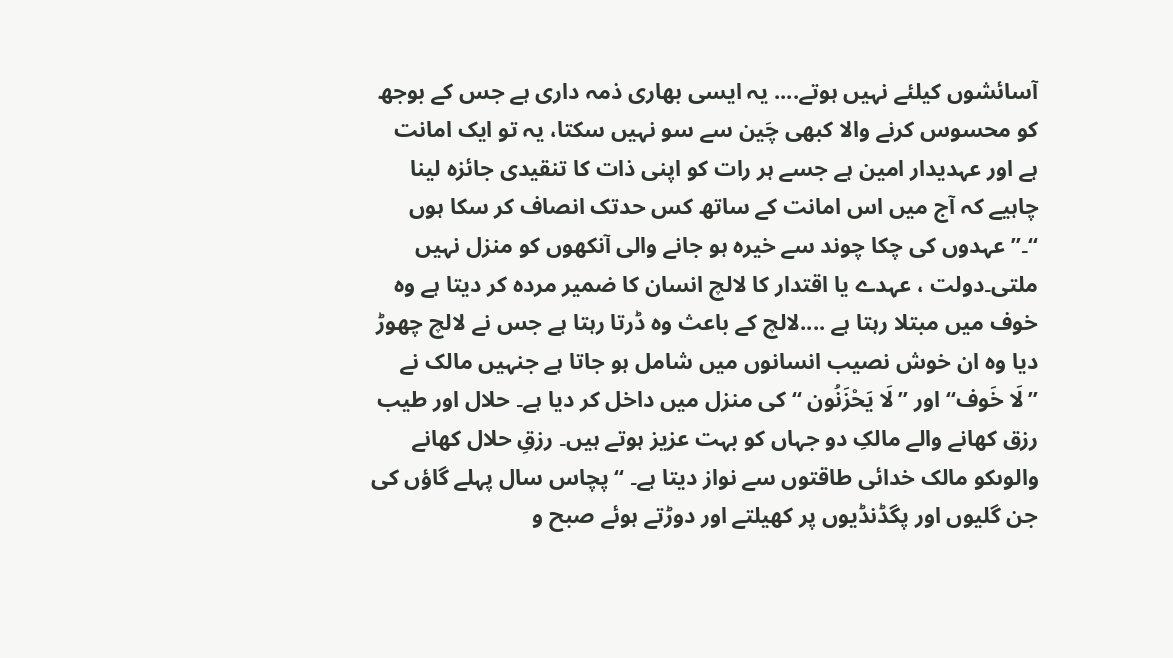آسائشوں کیلئے نہیں ہوتے.... یہ ایسی بھاری ذمہ داری ہے جس کے بوجھ کو محسوس کرنے والا کبھی چَین سے سو نہیں سکتا، یہ تو ایک امانت ہے اور عہدیدار امین ہے جسے ہر رات کو اپنی ذات کا تنقیدی جائزہ لینا چاہیے کہ آج میں اس امانت کے ساتھ کس حدتک انصاف کر سکا ہوں ‘‘۔’’عہدوں کی چکا چوند سے خیرہ ہو جانے والی آنکھوں کو منزل نہیں ملتی۔دولت ، عہدے یا اقتدار کا لالچ انسان کا ضمیر مردہ کر دیتا ہے وہ خوف میں مبتلا رہتا ہے ....لالچ کے باعث وہ ڈرتا رہتا ہے جس نے لالچ چھوڑ دیا وہ ان خوش نصیب انسانوں میں شامل ہو جاتا ہے جنہیں مالک نے ’’لَا خَوف‘‘ اور ’’لَا یَحْزَنُون ‘‘کی منزل میں داخل کر دیا ہے۔ حلال اور طیب رزق کھانے والے مالکِ دو جہاں کو بہت عزیز ہوتے ہیں۔ رزقِ حلال کھانے والوںکو مالک خدائی طاقتوں سے نواز دیتا ہے۔ ‘‘ پچاس سال پہلے گاؤں کی جن گلیوں اور پگڈنڈیوں پر کھیلتے اور دوڑتے ہوئے صبح و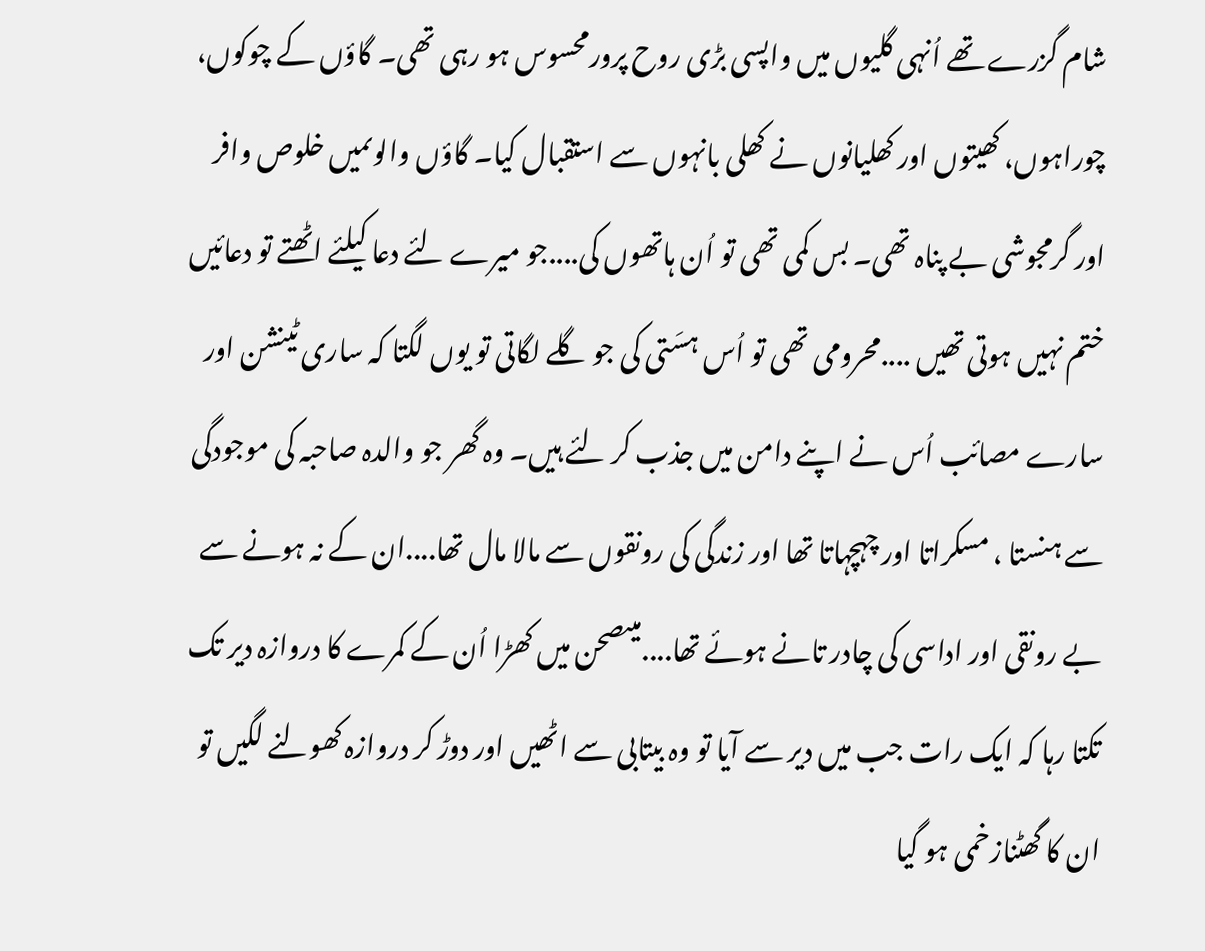شام گزرے تھے اُنہی گلیوں میں واپسی بڑی روح پرورمحسوس ہو رہی تھی۔ گاؤں کے چوکوں، چوراہوں، کھیتوں اور کھلیانوں نے کھلی بانہوں سے استقبال کیا۔ گاؤں والوںمیں خلوص وافر اور گرمجوشی بے پناہ تھی۔ بس کمی تھی تو اُن ہاتھوں کی....جو میرے لئے دعا کیلئے اٹھتے تو دعائیں ختم نہیں ہوتی تھیں ....محرومی تھی تو اُس ہسَتی کی جو گلے لگاتی تو یوں لگتا کہ ساری ٹینشن اور سارے مصائب اُس نے اپنے دامن میں جذب کر لئے ہیں۔ وہ گھر جو والدہ صاحبہ کی موجودگی سے ہنستا ، مسکراتا اور چہچہاتا تھا اور زندگی کی رونقوں سے مالا مال تھا....ان کے نہ ہونے سے بے رونقی اور اداسی کی چادر تانے ہوئے تھا....میںصحن میں کھڑا اُن کے کمرے کا دروازہ دیر تک تکتا رہا کہ ایک رات جب میں دیر سے آیا تو وہ بیتابی سے اٹھیں اور دوڑ کر دروازہ کھولنے لگیں تو ان کا گھٹنازخمی ہو گیا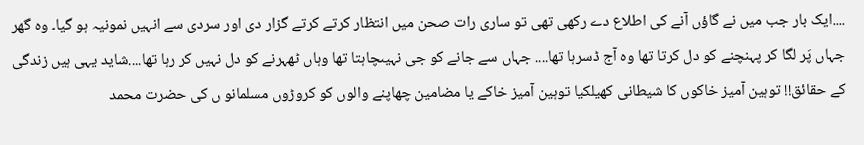....ایک بار جب میں نے گاؤں آنے کی اطلاع دے رکھی تھی تو ساری رات صحن میں انتظار کرتے کرتے گزار دی اور سردی سے انہیں نمونیہ ہو گیا۔ وہ گھر جہاں پَر لگا کر پہنچنے کو دل کرتا تھا وہ آج ڈسرہا تھا.... جہاں سے جانے کو جی نہیںچاہتا تھا وہاں ٹھہرنے کو دل نہیں کر رہا تھا....شاید یہی ہیں زندگی کے حقائق!! توہین آمیز خاکوں کا شیطانی کھیلکیا توہین آمیز خاکے یا مضامین چھاپنے والوں کو کروڑوں مسلمانو ں کی حضرت محمد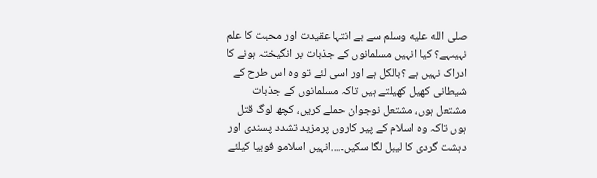صلى الله عليه وسلم سے بے انتہا عقیدت اور محبت کا علم نہیںہے؟ کیا انہیں مسلمانوں کے جذبات بر انگیختہ ہونے کا ادراک نہیں ہے ؟بالکل ہے اور اسی لئے تو وہ اس طرح کے شیطانی کھیل کھیلتے ہیں تاکہ مسلمانوں کے جذبات مشتعل ہوں، مشتعل نوجوان حملے کریں، کچھ لوگ قتل ہوں تاکہ وہ اسلام کے پیر کاروں پرمزید تشدد پسندی اور دہشت گردی کا لیبل لگا سکیں۔....انہیں اسلامو فوبیا کیلئے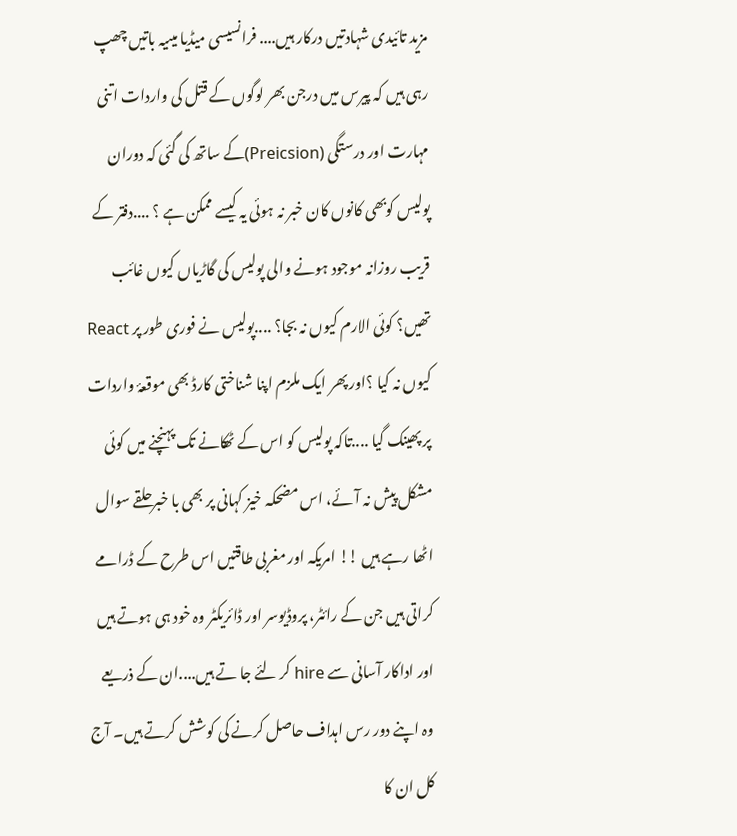مزید تائیدی شہادتیں درکار ہیں.... فرانسیسی میڈیا میںیہ باتیں چھپ رہی ہیں کہ پیرس میں درجن بھر لوگوں کے قتل کی واردات اتنی مہارت اور درستگی (Preicsion)کے ساتھ کی گئی کہ دوران پولیس کوبھی کانوں کان خبر نہ ہوئی یہ کیسے ممکن ہے ؟ ....دفتر کے قریب روزانہ موجود ہونے والی پولیس کی گاڑیاں کیوں غائب تھیں؟ کوئی الارم کیوں نہ بجا؟ ....پولیس نے فوری طور پر React کیوں نہ کیا ؟اور پھر ایک ملزم اپنا شناختی کارڈ بھی موقعۂ واردات پر پھینک گیا ....تاکہ پولیس کو اس کے ٹھکانے تک پہنچنے میں کوئی مشکل پیش نہ آئے، اس مضحکہ خیز کہانی پر بھی با خبرحلقے سوال اٹھا رہے ہیں !! امریکہ اور مغربی طاقتیں اس طرح کے ڈرامے کراتی ہیں جن کے رائٹر، پروڈیوسر اور ڈائریکٹر وہ خود ہی ہوتے ہیں اور اداکار آسانی سے hire کر لئے جا تے ہیں....ان کے ذریعے وہ اپنے دور رس اہداف حاصل کرنے کی کوشش کرتے ہیں۔ آج کل ان کا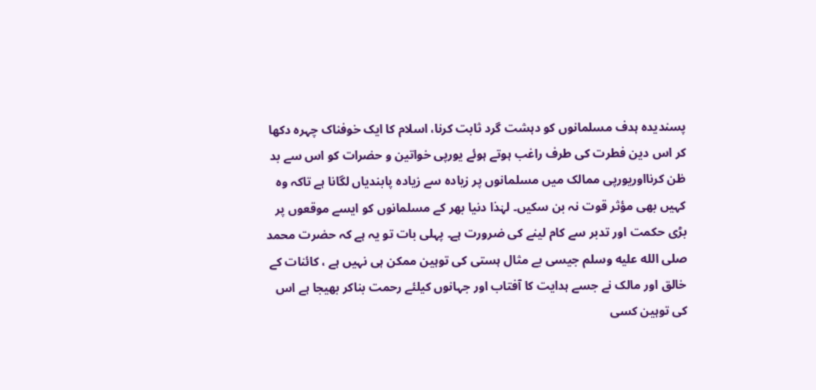پسندیدہ ہدف مسلمانوں کو دہشت گرد ثابت کرنا، اسلام کا ایک خوفناک چہرہ دکھا کر اس دین فطرت کی طرف راغب ہوتے ہوئے یورپی خواتین و حضرات کو اس سے بد ظن کرنااوریورپی ممالک میں مسلمانوں پر زیادہ سے زیادہ پابندیاں لگانا ہے تاکہ وہ کہیں بھی مؤثر قوت نہ بن سکیں۔ لہٰذا دنیا بھر کے مسلمانوں کو ایسے موقعوں پر بڑی حکمت اور تدبر سے کام لینے کی ضرورت ہے۔ پہلی بات تو یہ ہے کہ حضرت محمد صلى الله عليه وسلم جیسی بے مثال ہستی کی توہین ممکن ہی نہیں ہے ، کائنات کے خالق اور مالک نے جسے ہدایت کا آفتاب اور جہانوں کیلئے رحمت بناکر بھیجا ہے اس کی توہین کسی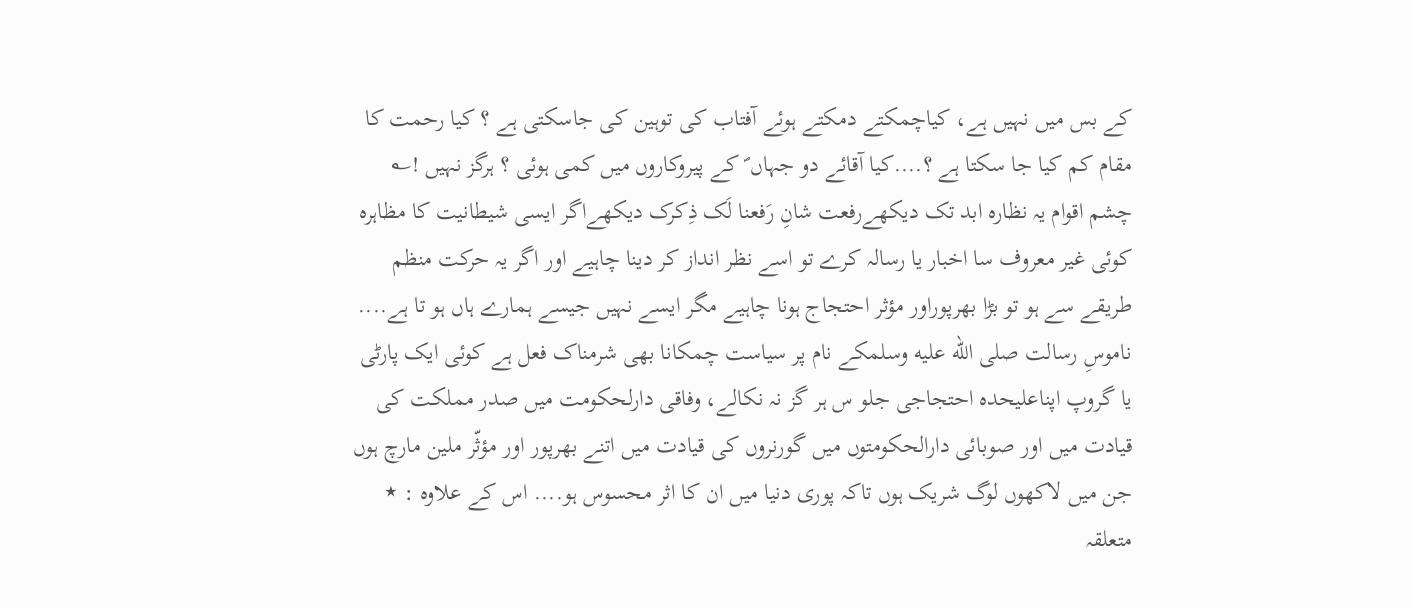کے بس میں نہیں ہے، کیاچمکتے دمکتے ہوئے آفتاب کی توہین کی جاسکتی ہے ؟ کیا رحمت کا مقام کم کیا جا سکتا ہے ؟....کیا آقائے دو جہاں ؐ کے پیروکاروں میں کمی ہوئی ؟ ہرگز نہیں !؎ چشم اقوام یہ نظارہ ابد تک دیکھےرفعت شانِ رَفعنا لَک ذِکرک دیکھےاگر ایسی شیطانیت کا مظاہرہ کوئی غیر معروف سا اخبار یا رسالہ کرے تو اسے نظر انداز کر دینا چاہیے اور اگر یہ حرکت منظم طریقے سے ہو تو بڑا بھرپوراور مؤثر احتجاج ہونا چاہیے مگر ایسے نہیں جیسے ہمارے ہاں ہو تا ہے.... ناموسِ رسالت صلى الله عليه وسلمکے نام پر سیاست چمکانا بھی شرمناک فعل ہے کوئی ایک پارٹی یا گروپ اپناعلیحدہ احتجاجی جلو س ہر گز نہ نکالے، وفاقی دارلحکومت میں صدر مملکت کی قیادت میں اور صوبائی دارالحکومتوں میں گورنروں کی قیادت میں اتنے بھرپور اور مؤثّر ملین مارچ ہوں جن میں لاکھوں لوگ شریک ہوں تاکہ پوری دنیا میں ان کا اثر محسوس ہو.... اس کے علاوہ : ٭ متعلقہ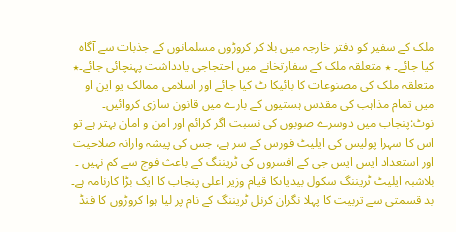ملک کے سفیر کو دفتر خارجہ میں بلا کر کروڑوں مسلمانوں کے جذبات سے آگاہ کیا جائے۔ ٭ متعلقہ ملک کے سفارتخانے میں احتجاجی یادداشت پہنچائی جائے۔٭ متعلقہ ملک کی مصنوعات کا بائیکا ٹ کیا جائے اور اسلامی ممالک یو این او میں تمام مذاہب کی مقدس ہستیوں کے بارے میں قانون سازی کروائیں۔ نوٹ:پنجاب میں دوسرے صوبوں کی نسبت اگر کرائم اور امن و امان بہتر ہے تو اس کا سہرا پولیس کی ایلیٹ فورس کے سر ہے، جس کی پیشہ وارانہ صلاحیت اور استعداد ایس ایس جی کے افسروں کی ٹریننگ کے باعث فوج سے کم نہیں ۔ بلاشبہ ایلیٹ ٹریننگ سکول بیدیاںکا قیام وزیر اعلی پنجاب کا ایک بڑا کارنامہ ہے۔ بد قسمتی سے تربیت کا پہلا نگران کرنل ٹریننگ کے نام پر لیا ہوا کروڑوں کا فنڈ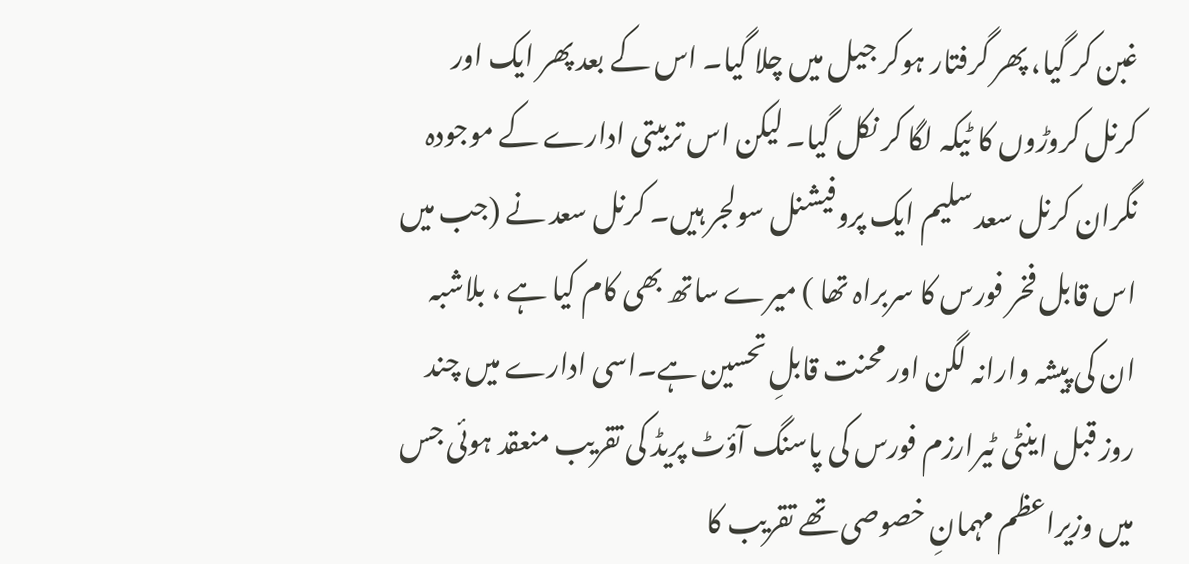غبن کر گیا، پھر گرفتار ہوکر جیل میں چلا گیا۔ اس کے بعد پھر ایک اور کرنل کروڑوں کا ٹیکہ لگا کر نکل گیا۔ لیکن اس تربیتی ادارے کے موجودہ نگران کرنل سعد سلیم ایک پروفیشنل سولجر ہیں۔ کرنل سعد نے (جب میں اس قابل فخر فورس کا سربراہ تھا ) میرے ساتھ بھی کام کیا ہے ، بلاشبہ ان کی پیشہ وارانہ لگن اور محنت قابلِ تحسین ہے۔اسی ادارے میں چند روز قبل اینٹی ٹیرارزم فورس کی پاسنگ آؤٹ پریڈ کی تقریب منعقد ہوئی جس میں وزیراعظم مہمانِ خصوصی تھے تقریب کا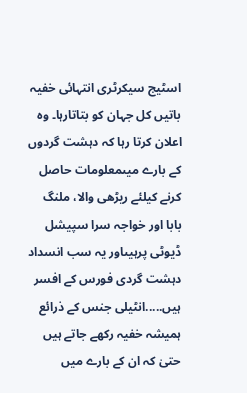اسٹیج سیکرٹری انتہائی خفیہ باتیں کل جہان کو بتاتارہا۔ وہ اعلان کرتا رہا کہ دہشت گردوں کے بارے میںمعلومات حاصل کرنے کیلئے ریڑھی والا، ملنگ بابا اور خواجہ سرا سپیشل ڈیوٹی پرہیںاور یہ سب انسداد دہشت گردی فورس کے افسر ہیں.....انٹیلی جنس کے ذرائع ہمیشہ خفیہ رکھے جاتے ہیں حتیٰ کہ ان کے بارے میں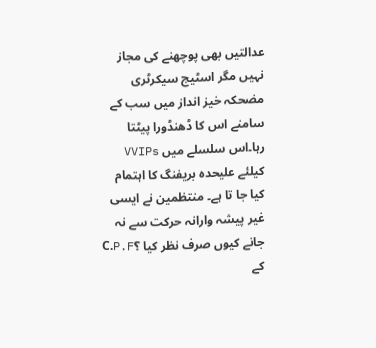عدالتیں بھی پوچھنے کی مجاز نہیں مگر اسٹیج سیکرٹری مضحکہ خیز انداز میں سب کے سامنے اس کا ڈھنڈورا پیٹتا رہا۔اس سلسلے میں VVIPs کیلئے علیحدہ بریفنگ کا اہتمام کیا جا تا ہے۔ منتظمین نے ایسی غیر پیشہ وارانہ حرکت سے نہ جانے کیوں صرف نظر کیا ؟C.P.F کے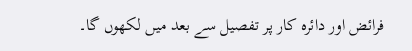فرائض اور دائرہ کار پر تفصیل سے بعد میں لکھوں گا۔